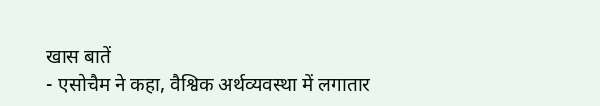खास बातें
- एसोचैम ने कहा, वैश्विक अर्थव्यवस्था में लगातार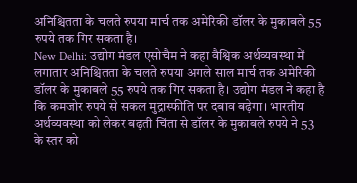अनिश्चितता के चलते रुपया मार्च तक अमेरिकी डॉलर के मुकाबले 55 रुपये तक गिर सकता है।
New Delhi: उद्योग मंडल एसोचैम ने कहा वैश्विक अर्थव्यवस्था में लगातार अनिश्चितता के चलते रुपया अगले साल मार्च तक अमेरिकी डॉलर के मुकाबले 55 रुपये तक गिर सकता है। उद्योग मंडल ने कहा है कि कमजोर रुपये से सकल मुद्रास्फीति पर दबाव बढ़ेगा। भारतीय अर्थव्यवस्था को लेकर बढ़ती चिंता से डॉलर के मुकाबले रुपये ने 53 के स्तर को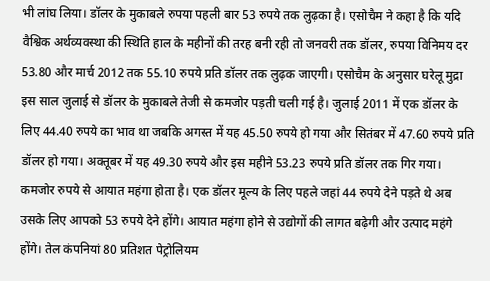भी लांघ लिया। डॉलर के मुकाबले रुपया पहली बार 53 रुपये तक लुढ़का है। एसोचैम ने कहा है कि यदि वैश्विक अर्थव्यवस्था की स्थिति हाल के महीनों की तरह बनी रही तो जनवरी तक डॉलर, रुपया विनिमय दर 53.80 और मार्च 2012 तक 55.10 रुपये प्रति डॉलर तक लुढ़क जाएगी। एसोचैम के अनुसार घरेलू मुद्रा इस साल जुलाई से डॉलर के मुकाबले तेजी से कमजोर पड़ती चली गई है। जुलाई 2011 में एक डॉलर के लिए 44.40 रुपये का भाव था जबकि अगस्त में यह 45.50 रुपये हो गया और सितंबर में 47.60 रुपये प्रति डॉलर हो गया। अक्तूबर में यह 49.30 रुपये और इस महीने 53.23 रुपये प्रति डॉलर तक गिर गया। कमजोर रुपये से आयात महंगा होता है। एक डॉलर मूल्य के लिए पहले जहां 44 रुपये देने पड़ते थे अब उसके लिए आपको 53 रुपये देने होंगे। आयात महंगा होने से उद्योगों की लागत बढ़ेगी और उत्पाद महंगे होंगे। तेल कंपनियां 80 प्रतिशत पेट्रोलियम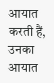आयात करती हैं, उनका आयात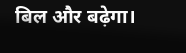बिल और बढ़ेगा।